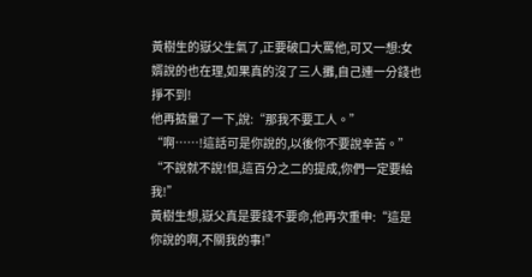黃樹生的嶽父生氣了,正要破口大罵他,可又一想:女婿說的也在理,如果真的沒了三人攤,自己連一分錢也掙不到!
他再掂量了一下,說:“那我不要工人。”
“啊……!這話可是你說的,以後你不要說辛苦。”
“不說就不說!但,這百分之二的提成,你們一定要給我!”
黃樹生想,嶽父真是要錢不要命,他再次重申:“這是你說的啊,不關我的事!”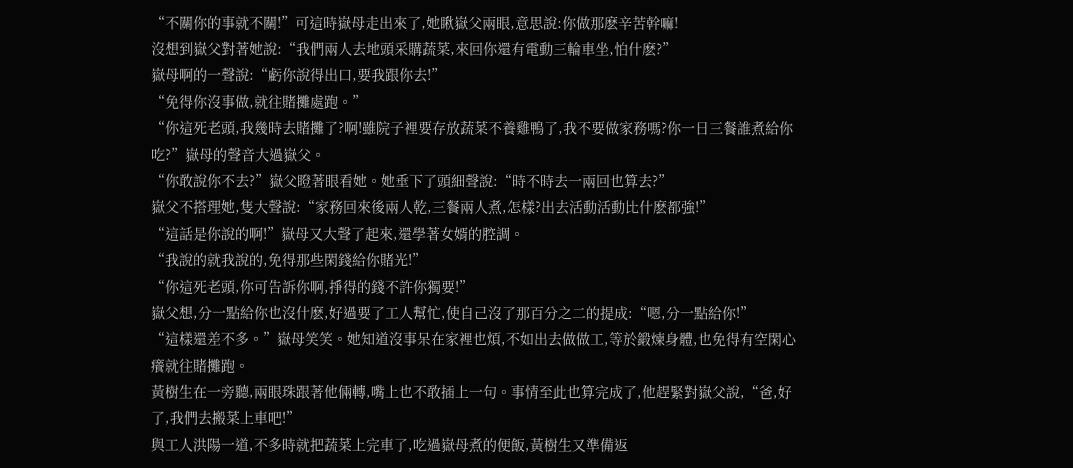“不關你的事就不關!”可這時嶽母走出來了,她瞅嶽父兩眼,意思說:你做那麽辛苦幹嘛!
沒想到嶽父對著她說:“我們兩人去地頭采購蔬菜,來回你還有電動三輪車坐,怕什麽?”
嶽母啊的一聲說:“虧你說得出口,要我跟你去!”
“免得你沒事做,就往賭攤處跑。”
“你這死老頭,我幾時去賭攤了?啊!雖院子裡要存放蔬菜不養雞鴨了,我不要做家務嗎?你一日三餐誰煮給你吃?”嶽母的聲音大過嶽父。
“你敢說你不去?”嶽父瞪著眼看她。她垂下了頭細聲說:“時不時去一兩回也算去?”
嶽父不搭理她,隻大聲說:“家務回來後兩人乾,三餐兩人煮,怎樣?出去活動活動比什麽都強!”
“這話是你說的啊!”嶽母又大聲了起來,還學著女婿的腔調。
“我說的就我說的,免得那些閑錢給你賭光!”
“你這死老頭,你可告訴你啊,掙得的錢不許你獨要!”
嶽父想,分一點給你也沒什麽,好過要了工人幫忙,使自己沒了那百分之二的提成:“嗯,分一點給你!”
“這樣還差不多。”嶽母笑笑。她知道沒事呆在家裡也煩,不如出去做做工,等於鍛煉身體,也免得有空閑心癢就往賭攤跑。
黃樹生在一旁聽,兩眼珠跟著他倆轉,嘴上也不敢插上一句。事情至此也算完成了,他趕緊對嶽父說,“爸,好了,我們去搬菜上車吧!”
與工人洪陽一道,不多時就把蔬菜上完車了,吃過嶽母煮的便飯,黃樹生又準備返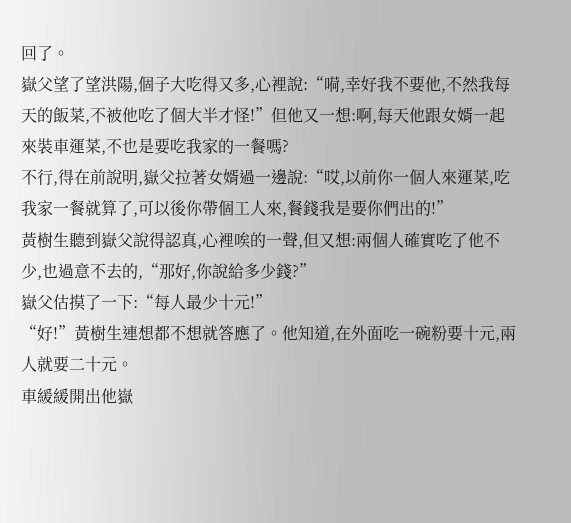回了。
嶽父望了望洪陽,個子大吃得又多,心裡說:“嗬,幸好我不要他,不然我每天的飯菜,不被他吃了個大半才怪!”但他又一想:啊,每天他跟女婿一起來裝車運菜,不也是要吃我家的一餐嗎?
不行,得在前說明,嶽父拉著女婿過一邊說:“哎,以前你一個人來運菜,吃我家一餐就算了,可以後你帶個工人來,餐錢我是要你們出的!”
黃樹生聽到嶽父說得認真,心裡唉的一聲,但又想:兩個人確實吃了他不少,也過意不去的,“那好,你說給多少錢?”
嶽父估摸了一下:“每人最少十元!”
“好!”黃樹生連想都不想就答應了。他知道,在外面吃一碗粉要十元,兩人就要二十元。
車緩緩開出他嶽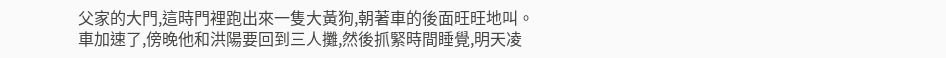父家的大門,這時門裡跑出來一隻大黃狗,朝著車的後面旺旺地叫。
車加速了,傍晚他和洪陽要回到三人攤,然後抓緊時間睡覺,明天凌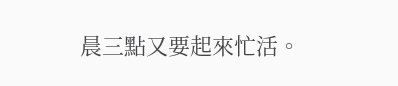晨三點又要起來忙活。